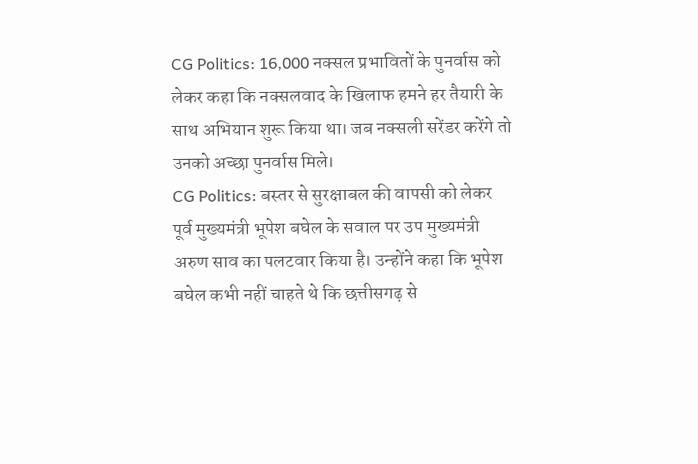CG Politics: 16,000 नक्सल प्रभावितों के पुनर्वास को लेकर कहा कि नक्सलवाद के खिलाफ हमने हर तैयारी के साथ अभियान शुरू किया था। जब नक्सली सरेंडर करेंगे तो उनको अच्छा पुनर्वास मिले।
CG Politics: बस्तर से सुरक्षाबल की वापसी को लेकर पूर्व मुख्यमंत्री भूपेश बघेल के सवाल पर उप मुख्यमंत्री अरुण साव का पलटवार किया है। उन्होंने कहा कि भूपेश बघेल कभी नहीं चाहते थे कि छत्तीसगढ़ से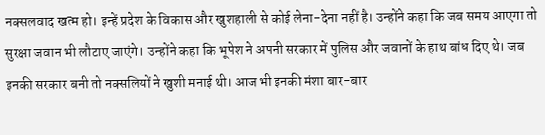नक्सलवाद खत्म हो। इन्हें प्रदेश के विकास और खुशहाली से कोई लेना-देना नहीं है। उन्होंने कहा कि जब समय आएगा तो सुरक्षा जवान भी लौटाए जाएंगे। उन्होंने कहा कि भूपेश ने अपनी सरकार में पुलिस और जवानों के हाथ बांध दिए थे। जब इनकी सरकार बनी तो नक्सलियों ने खुशी मनाई थी। आज भी इनकी मंशा बार-बार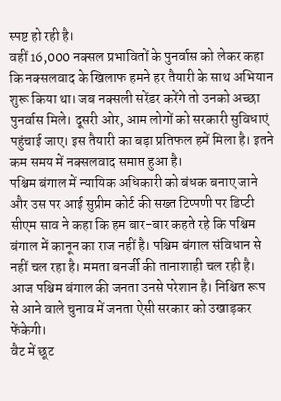स्पष्ट हो रही है।
वहीं 16,000 नक्सल प्रभावितों के पुनर्वास को लेकर कहा कि नक्सलवाद के खिलाफ हमने हर तैयारी के साथ अभियान शुरू किया था। जब नक्सली सरेंडर करेंगे तो उनको अच्छा पुनर्वास मिले। दूसरी ओर, आम लोगों को सरकारी सुविधाएं पहुंचाई जाए। इस तैयारी का बड़ा प्रतिफल हमें मिला है। इतने कम समय में नक्सलवाद समाप्त हुआ है।
पश्चिम बंगाल में न्यायिक अधिकारी को बंधक बनाए जाने और उस पर आई सुप्रीम कोर्ट की सख्त टिप्पणी पर डिप्टी सीएम साव ने कहा कि हम बार-बार कहते रहे कि पश्चिम बंगाल में कानून का राज नहीं है। पश्चिम बंगाल संविधान से नहीं चल रहा है। ममता बनर्जी की तानाशाही चल रही है। आज पश्चिम बंगाल की जनता उनसे परेशान है। निश्चित रूप से आने वाले चुनाव में जनता ऐसी सरकार को उखाड़कर फेंकेगी।
वैट में छूट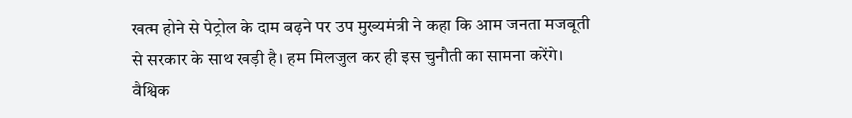खत्म होने से पेट्रोल के दाम बढ़ने पर उप मुख्यमंत्री ने कहा कि आम जनता मजबूती से सरकार के साथ खड़ी है। हम मिलजुल कर ही इस चुनौती का सामना करेंगे। वैश्विक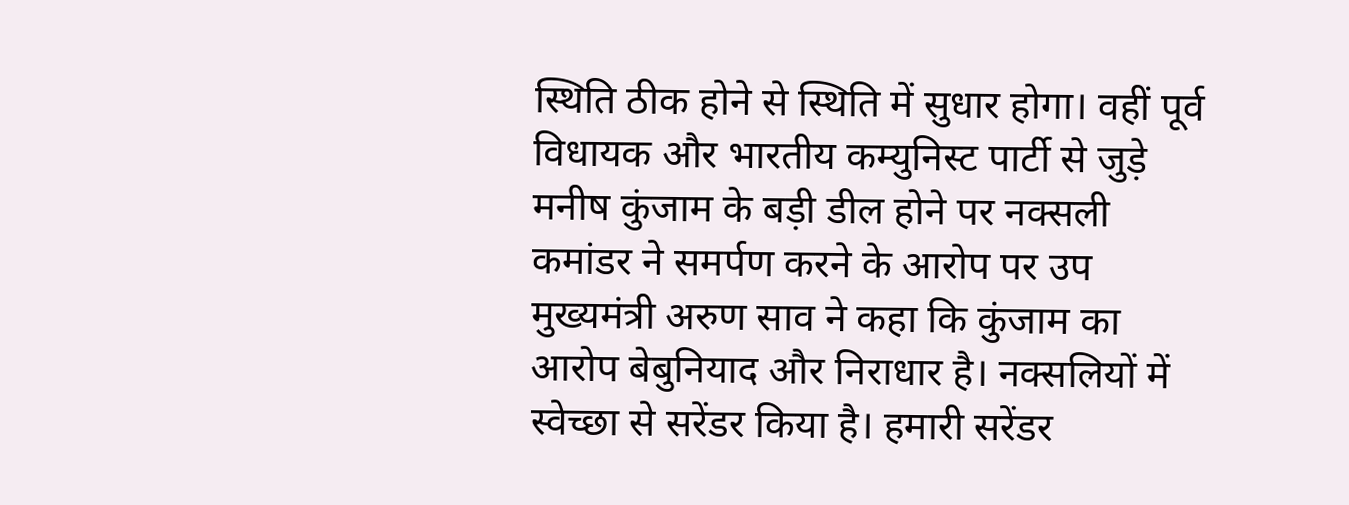स्थिति ठीक होने से स्थिति में सुधार होगा। वहीं पूर्व विधायक और भारतीय कम्युनिस्ट पार्टी से जुड़े मनीष कुंजाम के बड़ी डील होने पर नक्सली कमांडर ने समर्पण करने के आरोप पर उप मुख्यमंत्री अरुण साव ने कहा कि कुंजाम का आरोप बेबुनियाद और निराधार है। नक्सलियों में स्वेच्छा से सरेंडर किया है। हमारी सरेंडर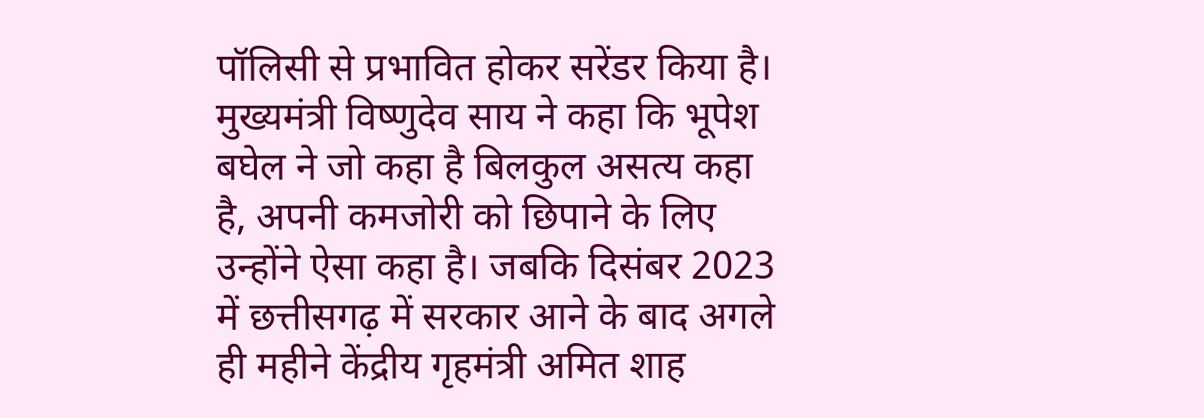पॉलिसी से प्रभावित होकर सरेंडर किया है।
मुख्यमंत्री विष्णुदेव साय ने कहा कि भूपेश बघेल ने जो कहा है बिलकुल असत्य कहा है, अपनी कमजोरी को छिपाने के लिए उन्होंने ऐसा कहा है। जबकि दिसंबर 2023 में छत्तीसगढ़ में सरकार आने के बाद अगले ही महीने केंद्रीय गृहमंत्री अमित शाह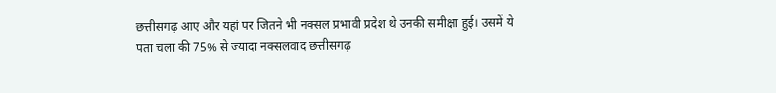छत्तीसगढ़ आए और यहां पर जितने भी नक्सल प्रभावी प्रदेश थे उनकी समीक्षा हुई। उसमें ये पता चला की 75% से ज्यादा नक्सलवाद छत्तीसगढ़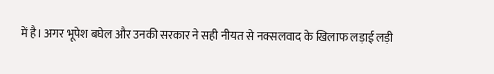में है। अगर भूपेश बघेल और उनकी सरकार ने सही नीयत से नक्सलवाद के खिलाफ लड़ाई लड़ी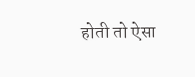होती तो ऐसा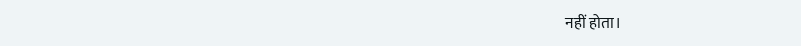नहीं होता।